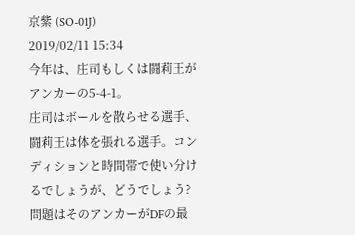京紫 (SO-01J)
2019/02/11 15:34
今年は、庄司もしくは闘莉王がアンカーの5-4-1。
庄司はボールを散らせる選手、闘莉王は体を張れる選手。コンディションと時間帯で使い分けるでしょうが、どうでしょう?
問題はそのアンカーがDFの最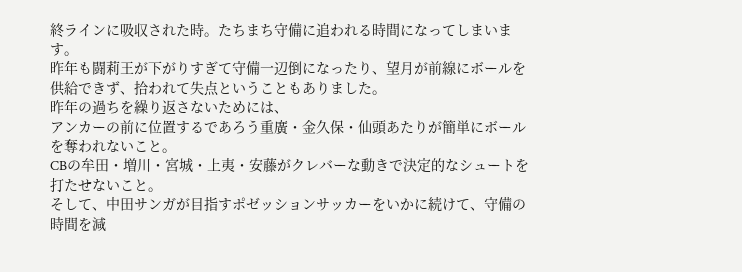終ラインに吸収された時。たちまち守備に追われる時間になってしまいます。
昨年も闘莉王が下がりすぎて守備一辺倒になったり、望月が前線にボールを供給できず、拾われて失点ということもありました。
昨年の過ちを繰り返さないためには、
アンカーの前に位置するであろう重廣・金久保・仙頭あたりが簡単にボールを奪われないこと。
CBの牟田・増川・宮城・上夷・安藤がクレバーな動きで決定的なシュートを打たせないこと。
そして、中田サンガが目指すポゼッションサッカーをいかに続けて、守備の時間を減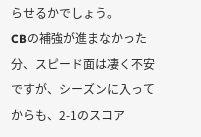らせるかでしょう。
CBの補強が進まなかった分、スピード面は凄く不安ですが、シーズンに入ってからも、2-1のスコア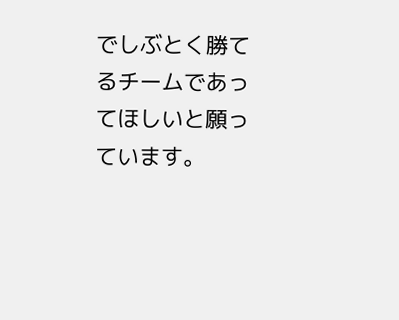でしぶとく勝てるチームであってほしいと願っています。